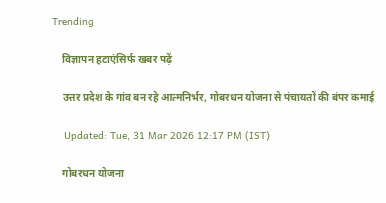Trending

    विज्ञापन हटाएंसिर्फ खबर पढ़ें

    उत्तर प्रदेश के गांव बन रहे आत्मनिर्भर, गोबरधन योजना से पंचायतों की बंपर कमाई

    Updated: Tue, 31 Mar 2026 12:17 PM (IST)

    गोबरधन योजना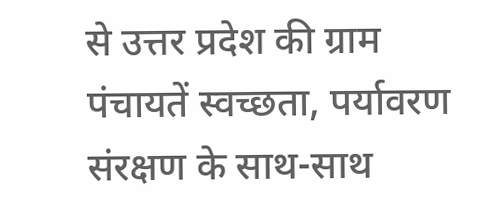से उत्तर प्रदेश की ग्राम पंचायतें स्वच्छता, पर्यावरण संरक्षण के साथ-साथ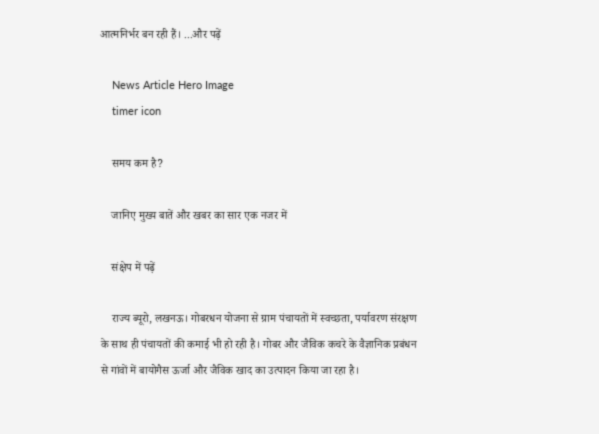आत्मनिर्भर बन रही हैं। ...और पढ़ें

    News Article Hero Image
    timer icon

    समय कम है?

    जानिए मुख्य बातें और खबर का सार एक नजर में

    संक्षेप में पढ़ें

    राज्य ब्यूरो, लखनऊ। गोबरधन योजना से ग्राम पंचायतों में स्वच्छता, पर्यावरण संरक्षण के साथ ही पंचायतों की कमाई भी हो रही है। गोबर और जैविक कचरे के वैज्ञानिक प्रबंधन से गांवों में बायोगैस ऊर्जा और जैविक खाद का उत्पादन किया जा रहा है।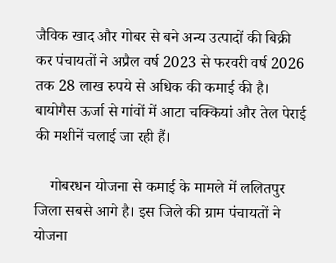जैविक खाद और गोबर से बने अन्य उत्पादों की बिक्री कर पंचायतों ने अप्रैल वर्ष 2023 से फरवरी वर्ष 2026 तक 28 लाख रुपये से अधिक की कमाई की है। बायोगैस ऊर्जा से गांवों में आटा चक्कियां और तेल पेराई की मशीनें चलाई जा रही हैं।

    गोबरधन योजना से कमाई के मामले में ललितपुर जिला सबसे आगे है। इस जिले की ग्राम पंचायतों ने योजना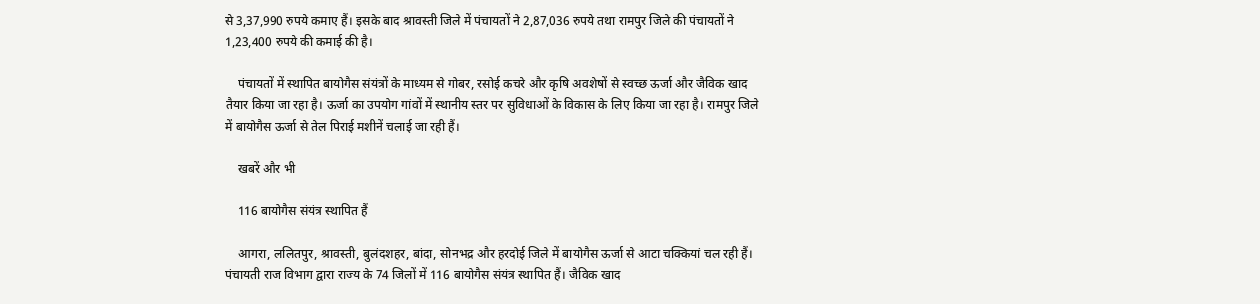से 3,37,990 रुपये कमाए हैं। इसके बाद श्रावस्ती जिले में पंचायतों ने 2,87,036 रुपये तथा रामपुर जिले की पंचायतों ने 1,23,400 रुपये की कमाई की है।

    पंचायतों में स्थापित बायोगैस संयंत्रों के माध्यम से गोबर, रसोई कचरे और कृषि अवशेषों से स्वच्छ ऊर्जा और जैविक खाद तैयार किया जा रहा है। ऊर्जा का उपयोग गांवों में स्थानीय स्तर पर सुविधाओं के विकास के लिए किया जा रहा है। रामपुर जिले में बायोगैस ऊर्जा से तेल पिराई मशीनें चलाई जा रही हैं।

    खबरें और भी

    116 बायोगैस संयंत्र स्थापित हैं

    आगरा, ललितपुर, श्रावस्ती, बुलंदशहर, बांदा, सोनभद्र और हरदोई जिले में बायोगैस ऊर्जा से आटा चक्कियां चल रही हैं। पंचायती राज विभाग द्वारा राज्य के 74 जिलों में 116 बायोगैस संयंत्र स्थापित हैं। जैविक खाद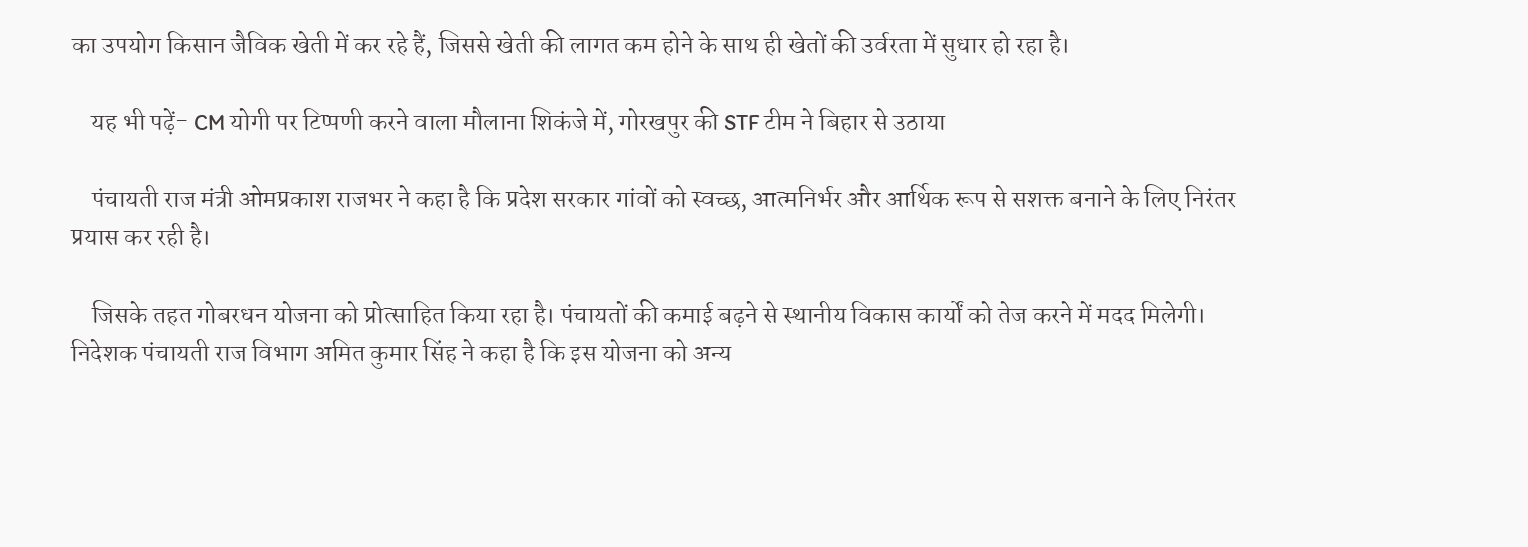का उपयोग किसान जैविक खेती में कर रहे हैं, जिससे खेती की लागत कम होने के साथ ही खेतों की उर्वरता में सुधार हो रहा है।

    यह भी पढ़ें- CM योगी पर टिप्पणी करने वाला मौलाना शिकंजे में, गोरखपुर की STF टीम ने बिहार से उठाया

    पंचायती राज मंत्री ओमप्रकाश राजभर ने कहा है कि प्रदेश सरकार गांवों को स्वच्छ, आत्मनिर्भर और आर्थिक रूप से सशक्त बनाने के लिए निरंतर प्रयास कर रही है।

    जिसके तहत गोबरधन योजना को प्रोत्साहित किया रहा है। पंचायतों की कमाई बढ़ने से स्थानीय विकास कार्यों को तेज करने में मदद मिलेगी। निदेशक पंचायती राज विभाग अमित कुमार सिंह ने कहा है कि इस योजना को अन्य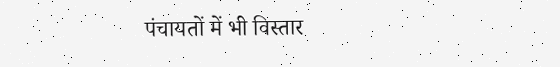पंचायतों में भी विस्तार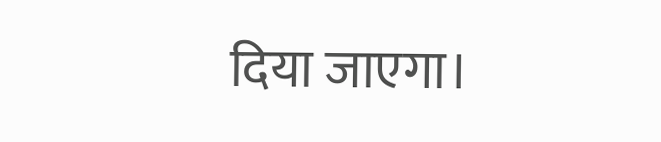दिया जाएगा।